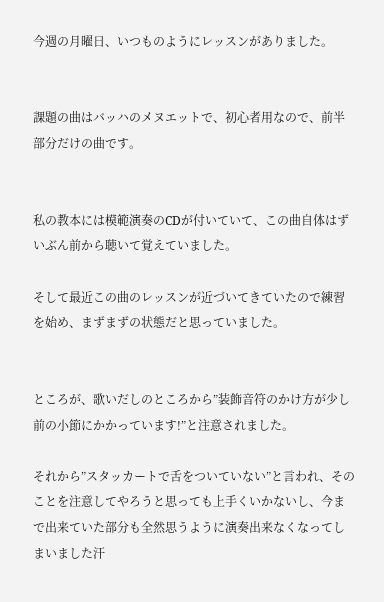今週の月曜日、いつものようにレッスンがありました。


課題の曲はバッハのメヌエットで、初心者用なので、前半部分だけの曲です。


私の教本には模範演奏のCDが付いていて、この曲自体はずいぶん前から聴いて覚えていました。

そして最近この曲のレッスンが近づいてきていたので練習を始め、まずまずの状態だと思っていました。


ところが、歌いだしのところから”装飾音符のかけ方が少し前の小節にかかっています!”と注意されました。

それから”スタッカートで舌をついていない”と言われ、そのことを注意してやろうと思っても上手くいかないし、今まで出来ていた部分も全然思うように演奏出来なくなってしまいました汗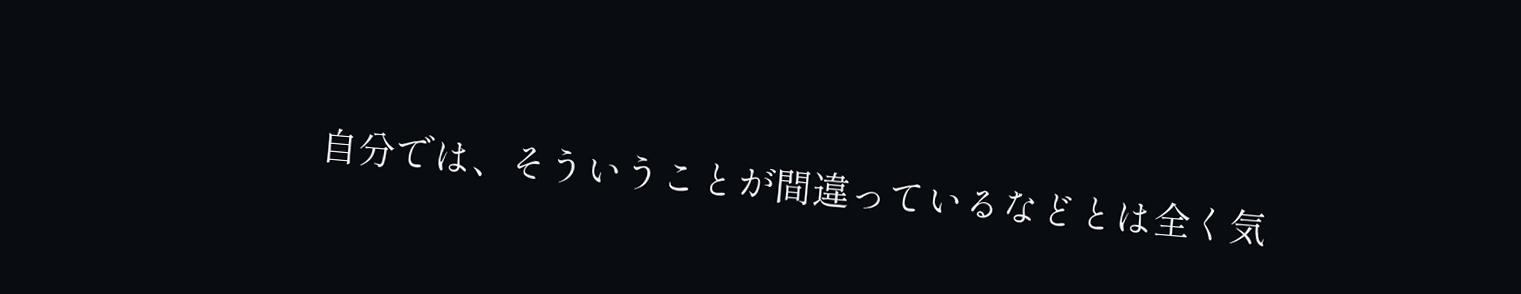自分では、そういうことが間違っているなどとは全く気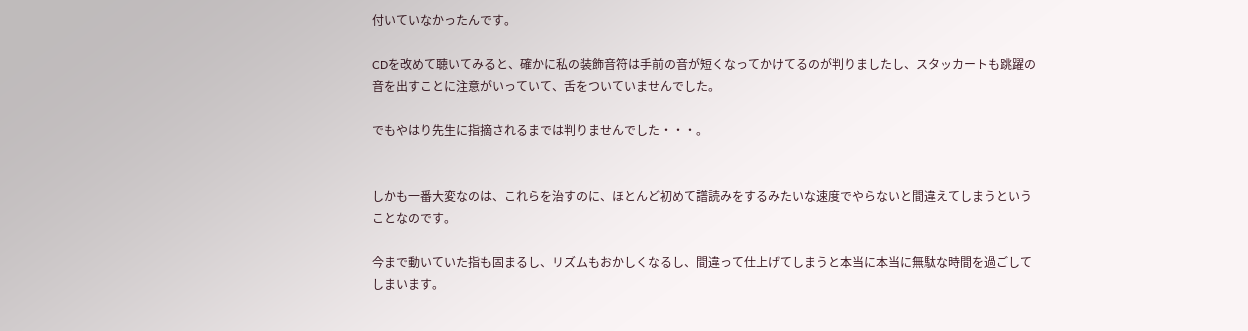付いていなかったんです。

CDを改めて聴いてみると、確かに私の装飾音符は手前の音が短くなってかけてるのが判りましたし、スタッカートも跳躍の音を出すことに注意がいっていて、舌をついていませんでした。

でもやはり先生に指摘されるまでは判りませんでした・・・。


しかも一番大変なのは、これらを治すのに、ほとんど初めて譜読みをするみたいな速度でやらないと間違えてしまうということなのです。

今まで動いていた指も固まるし、リズムもおかしくなるし、間違って仕上げてしまうと本当に本当に無駄な時間を過ごしてしまいます。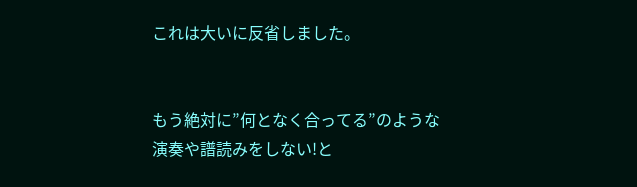これは大いに反省しました。


もう絶対に”何となく合ってる”のような演奏や譜読みをしない!と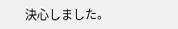決心しました。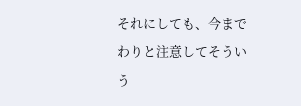それにしても、今までわりと注意してそういう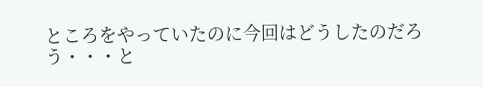ところをやっていたのに今回はどうしたのだろう・・・と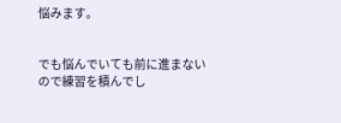悩みます。


でも悩んでいても前に進まないので練習を積んでし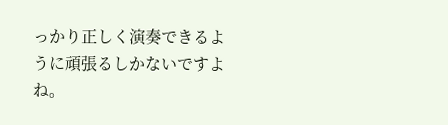っかり正しく演奏できるように頑張るしかないですよね。